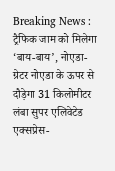Breaking News : ट्रैफिक जाम को मिलेगा ‘बाय-बाय’, नोएडा-ग्रेटर नोएडा के ऊपर से दौड़ेगा 31 किलोमीटर लंबा सुपर एलिवेटेड एक्सप्रेस-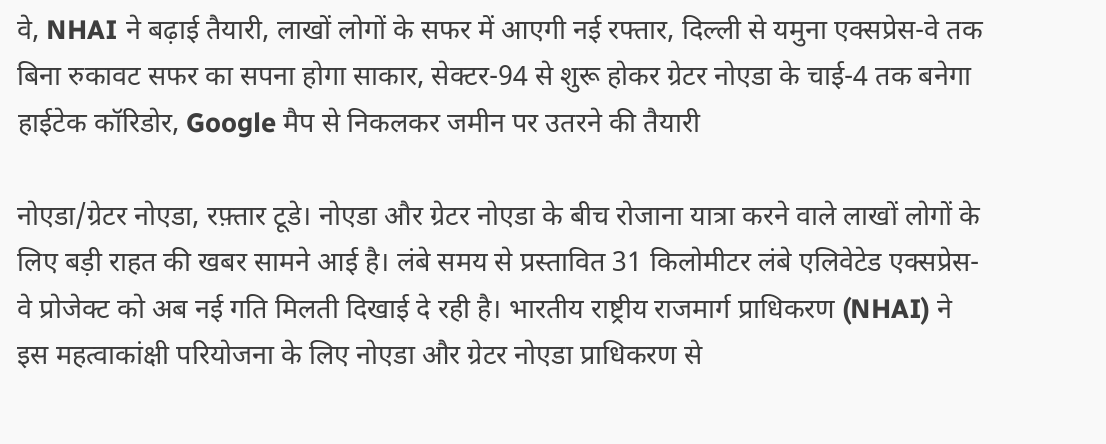वे, NHAI ने बढ़ाई तैयारी, लाखों लोगों के सफर में आएगी नई रफ्तार, दिल्ली से यमुना एक्सप्रेस-वे तक बिना रुकावट सफर का सपना होगा साकार, सेक्टर-94 से शुरू होकर ग्रेटर नोएडा के चाई-4 तक बनेगा हाईटेक कॉरिडोर, Google मैप से निकलकर जमीन पर उतरने की तैयारी

नोएडा/ग्रेटर नोएडा, रफ़्तार टूडे। नोएडा और ग्रेटर नोएडा के बीच रोजाना यात्रा करने वाले लाखों लोगों के लिए बड़ी राहत की खबर सामने आई है। लंबे समय से प्रस्तावित 31 किलोमीटर लंबे एलिवेटेड एक्सप्रेस-वे प्रोजेक्ट को अब नई गति मिलती दिखाई दे रही है। भारतीय राष्ट्रीय राजमार्ग प्राधिकरण (NHAI) ने इस महत्वाकांक्षी परियोजना के लिए नोएडा और ग्रेटर नोएडा प्राधिकरण से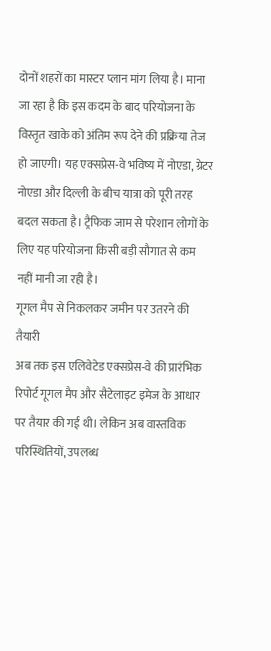दोनों शहरों का मास्टर प्लान मांग लिया है। माना जा रहा है कि इस कदम के बाद परियोजना के विस्तृत खाके को अंतिम रूप देने की प्रक्रिया तेज हो जाएगी। यह एक्सप्रेस-वे भविष्य में नोएडा, ग्रेटर नोएडा और दिल्ली के बीच यात्रा को पूरी तरह बदल सकता है। ट्रैफिक जाम से परेशान लोगों के लिए यह परियोजना किसी बड़ी सौगात से कम नहीं मानी जा रही है।
गूगल मैप से निकलकर जमीन पर उतरने की तैयारी
अब तक इस एलिवेटेड एक्सप्रेस-वे की प्रारंभिक रिपोर्ट गूगल मैप और सैटेलाइट इमेज के आधार पर तैयार की गई थी। लेकिन अब वास्तविक परिस्थितियों, उपलब्ध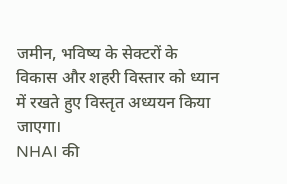जमीन, भविष्य के सेक्टरों के विकास और शहरी विस्तार को ध्यान में रखते हुए विस्तृत अध्ययन किया जाएगा।
NHAI की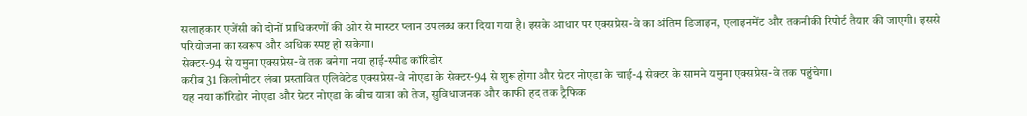सलाहकार एजेंसी को दोनों प्राधिकरणों की ओर से मास्टर प्लान उपलब्ध करा दिया गया है। इसके आधार पर एक्सप्रेस-वे का अंतिम डिजाइन, एलाइनमेंट और तकनीकी रिपोर्ट तैयार की जाएगी। इससे परियोजना का स्वरूप और अधिक स्पष्ट हो सकेगा।
सेक्टर-94 से यमुना एक्सप्रेस-वे तक बनेगा नया हाई-स्पीड कॉरिडोर
करीब 31 किलोमीटर लंबा प्रस्तावित एलिवेटेड एक्सप्रेस-वे नोएडा के सेक्टर-94 से शुरू होगा और ग्रेटर नोएडा के चाई-4 सेक्टर के सामने यमुना एक्सप्रेस-वे तक पहुंचेगा।
यह नया कॉरिडोर नोएडा और ग्रेटर नोएडा के बीच यात्रा को तेज, सुविधाजनक और काफी हद तक ट्रैफिक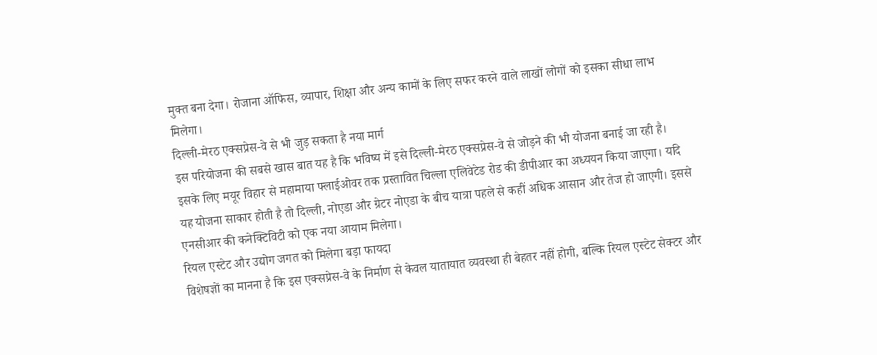मुक्त बना देगा। रोजाना ऑफिस, व्यापार, शिक्षा और अन्य कामों के लिए सफर करने वाले लाखों लोगों को इसका सीधा लाभ मिलेगा।
दिल्ली-मेरठ एक्सप्रेस-वे से भी जुड़ सकता है नया मार्ग
इस परियोजना की सबसे खास बात यह है कि भविष्य में इसे दिल्ली-मेरठ एक्सप्रेस-वे से जोड़ने की भी योजना बनाई जा रही है। इसके लिए मयूर विहार से महामाया फ्लाईओवर तक प्रस्तावित चिल्ला एलिवेटेड रोड की डीपीआर का अध्ययन किया जाएगा। यदि यह योजना साकार होती है तो दिल्ली, नोएडा और ग्रेटर नोएडा के बीच यात्रा पहले से कहीं अधिक आसान और तेज हो जाएगी। इससे एनसीआर की कनेक्टिविटी को एक नया आयाम मिलेगा।
रियल एस्टेट और उद्योग जगत को मिलेगा बड़ा फायदा
विशेषज्ञों का मानना है कि इस एक्सप्रेस-वे के निर्माण से केवल यातायात व्यवस्था ही बेहतर नहीं होगी, बल्कि रियल एस्टेट सेक्टर और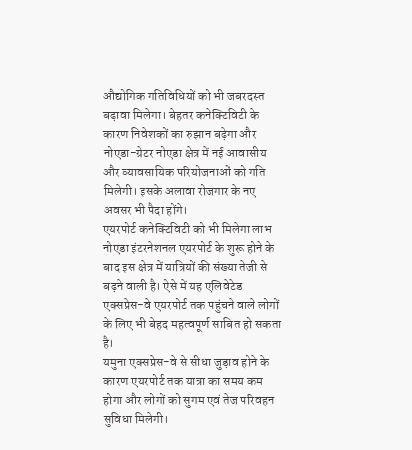औद्योगिक गतिविधियों को भी जबरदस्त बढ़ावा मिलेगा। बेहतर कनेक्टिविटी के कारण निवेशकों का रुझान बढ़ेगा और नोएडा-ग्रेटर नोएडा क्षेत्र में नई आवासीय और व्यावसायिक परियोजनाओं को गति मिलेगी। इसके अलावा रोजगार के नए अवसर भी पैदा होंगे।
एयरपोर्ट कनेक्टिविटी को भी मिलेगा लाभ
नोएडा इंटरनेशनल एयरपोर्ट के शुरू होने के बाद इस क्षेत्र में यात्रियों की संख्या तेजी से बढ़ने वाली है। ऐसे में यह एलिवेटेड एक्सप्रेस-वे एयरपोर्ट तक पहुंचने वाले लोगों के लिए भी बेहद महत्वपूर्ण साबित हो सकता है।
यमुना एक्सप्रेस-वे से सीधा जुड़ाव होने के कारण एयरपोर्ट तक यात्रा का समय कम होगा और लोगों को सुगम एवं तेज परिवहन सुविधा मिलेगी।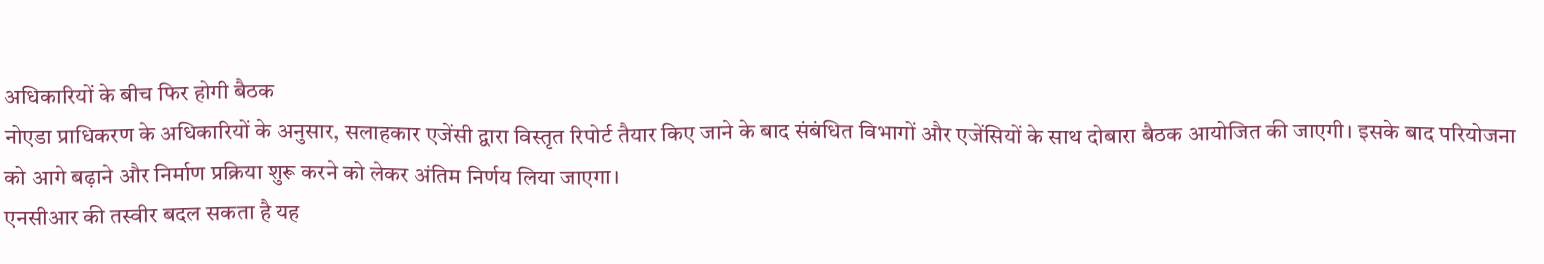अधिकारियों के बीच फिर होगी बैठक
नोएडा प्राधिकरण के अधिकारियों के अनुसार, सलाहकार एजेंसी द्वारा विस्तृत रिपोर्ट तैयार किए जाने के बाद संबंधित विभागों और एजेंसियों के साथ दोबारा बैठक आयोजित की जाएगी। इसके बाद परियोजना को आगे बढ़ाने और निर्माण प्रक्रिया शुरू करने को लेकर अंतिम निर्णय लिया जाएगा।
एनसीआर की तस्वीर बदल सकता है यह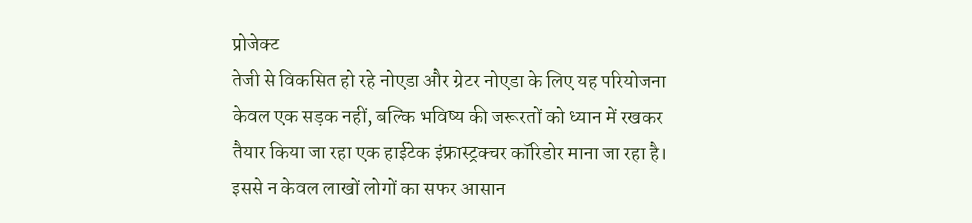प्रोजेक्ट
तेजी से विकसित हो रहे नोएडा और ग्रेटर नोएडा के लिए यह परियोजना केवल एक सड़क नहीं, बल्कि भविष्य की जरूरतों को ध्यान में रखकर तैयार किया जा रहा एक हाईटेक इंफ्रास्ट्रक्चर कॉरिडोर माना जा रहा है। इससे न केवल लाखों लोगों का सफर आसान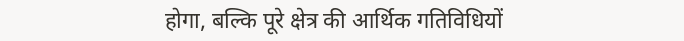होगा, बल्कि पूरे क्षेत्र की आर्थिक गतिविधियों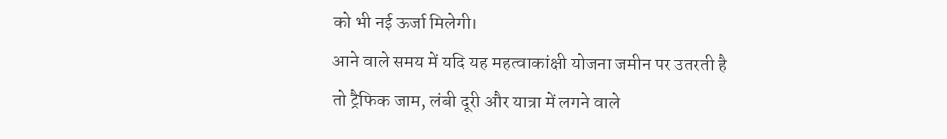को भी नई ऊर्जा मिलेगी।
आने वाले समय में यदि यह महत्वाकांक्षी योजना जमीन पर उतरती है तो ट्रैफिक जाम, लंबी दूरी और यात्रा में लगने वाले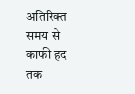अतिरिक्त समय से काफी हद तक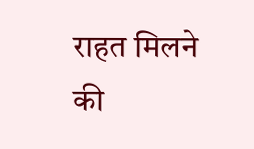राहत मिलने की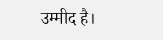उम्मीद है।